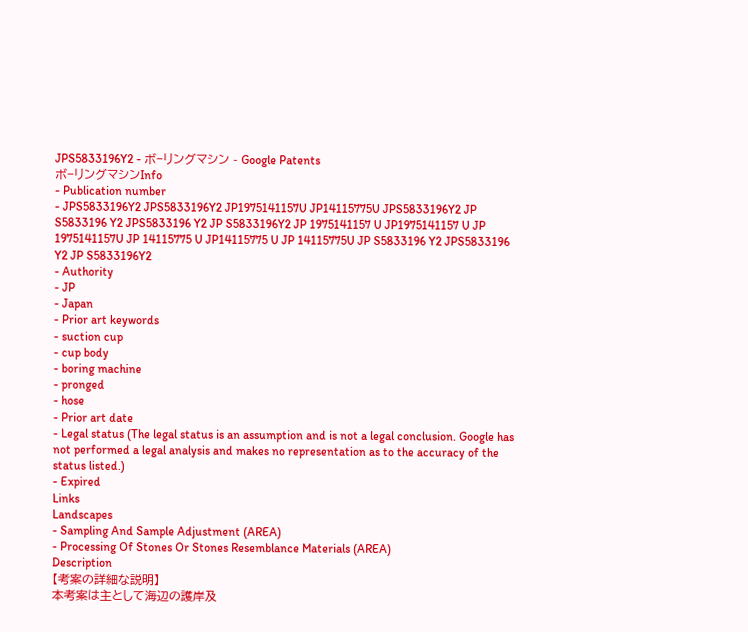JPS5833196Y2 - ボ−リングマシン - Google Patents
ボ−リングマシンInfo
- Publication number
- JPS5833196Y2 JPS5833196Y2 JP1975141157U JP14115775U JPS5833196Y2 JP S5833196 Y2 JPS5833196 Y2 JP S5833196Y2 JP 1975141157 U JP1975141157 U JP 1975141157U JP 14115775 U JP14115775 U JP 14115775U JP S5833196 Y2 JPS5833196 Y2 JP S5833196Y2
- Authority
- JP
- Japan
- Prior art keywords
- suction cup
- cup body
- boring machine
- pronged
- hose
- Prior art date
- Legal status (The legal status is an assumption and is not a legal conclusion. Google has not performed a legal analysis and makes no representation as to the accuracy of the status listed.)
- Expired
Links
Landscapes
- Sampling And Sample Adjustment (AREA)
- Processing Of Stones Or Stones Resemblance Materials (AREA)
Description
【考案の詳細な説明】
本考案は主として海辺の護岸及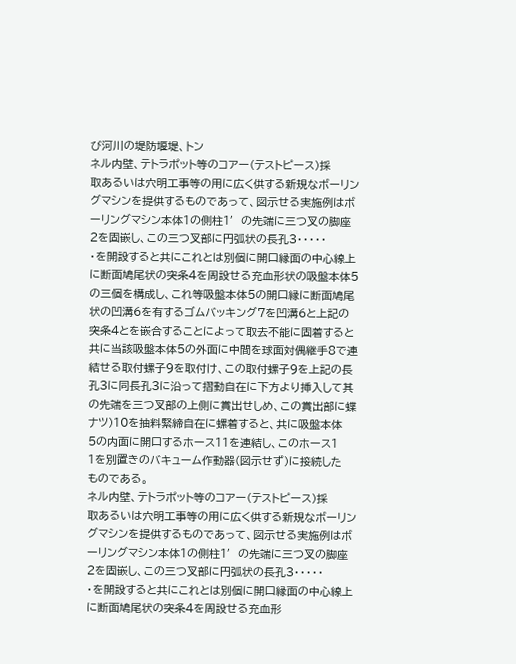び河川の堤防堰堤、トン
ネル内壁、テトラポット等のコアー(テストピース)採
取あるいは穴明工事等の用に広く供する新規なボーリン
グマシンを提供するものであって、図示せる実施例はボ
ーリングマシン本体1の側柱1′の先端に三つ叉の脚座
2を固嵌し、この三つ叉部に円弧状の長孔3・・・・・
・を開設すると共にこれとは別個に開口縁面の中心線上
に断面鳩尾状の突条4を周設せる充血形状の吸盤本体5
の三個を構成し、これ等吸盤本体5の開口縁に断面鳩尾
状の凹溝6を有するゴムバッキング7を凹溝6と上記の
突条4とを嵌合することによって取去不能に固着すると
共に当該吸盤本体5の外面に中間を球面対偶継手8で連
結せる取付螺子9を取付け、この取付螺子9を上記の長
孔3に同長孔3に沿って摺動自在に下方より挿入して其
の先端を三つ叉部の上側に賞出せしめ、この賞出部に蝶
ナツ)10を抽料緊締自在に螺着すると、共に吸盤本体
5の内面に開口するホース11を連結し、このホース1
1を別置きのバキューム作動器(図示せず)に接続した
ものである。
ネル内壁、テトラポット等のコアー(テストピース)採
取あるいは穴明工事等の用に広く供する新規なボーリン
グマシンを提供するものであって、図示せる実施例はボ
ーリングマシン本体1の側柱1′の先端に三つ叉の脚座
2を固嵌し、この三つ叉部に円弧状の長孔3・・・・・
・を開設すると共にこれとは別個に開口縁面の中心線上
に断面鳩尾状の突条4を周設せる充血形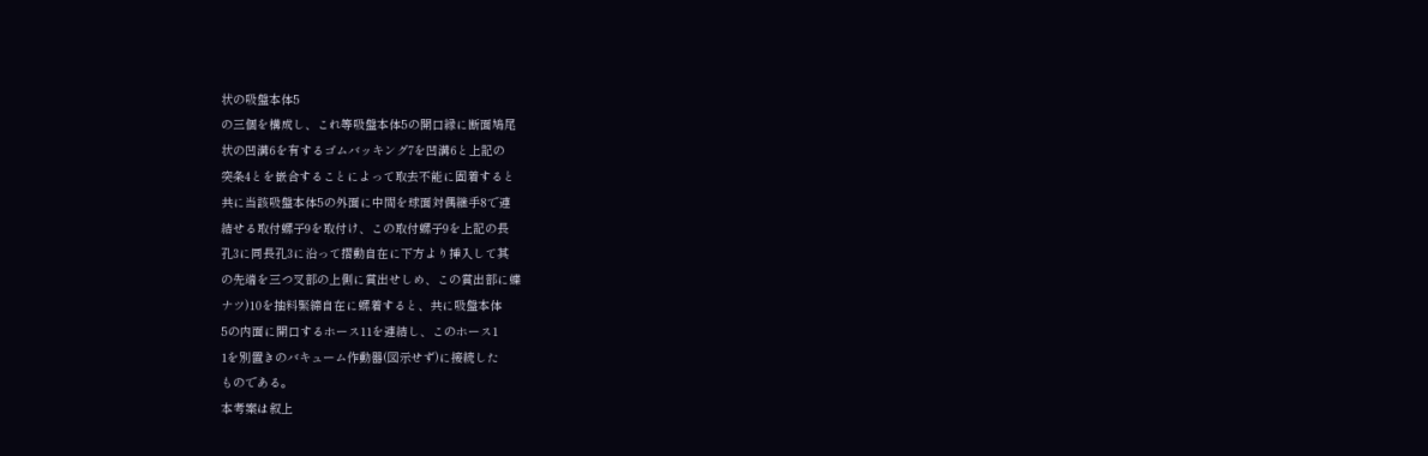状の吸盤本体5
の三個を構成し、これ等吸盤本体5の開口縁に断面鳩尾
状の凹溝6を有するゴムバッキング7を凹溝6と上記の
突条4とを嵌合することによって取去不能に固着すると
共に当該吸盤本体5の外面に中間を球面対偶継手8で連
結せる取付螺子9を取付け、この取付螺子9を上記の長
孔3に同長孔3に沿って摺動自在に下方より挿入して其
の先端を三つ叉部の上側に賞出せしめ、この賞出部に蝶
ナツ)10を抽料緊締自在に螺着すると、共に吸盤本体
5の内面に開口するホース11を連結し、このホース1
1を別置きのバキューム作動器(図示せず)に接続した
ものである。
本考案は叙上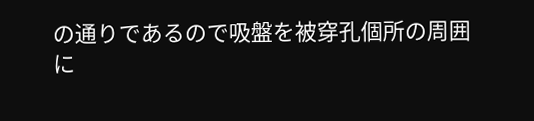の通りであるので吸盤を被穿孔個所の周囲
に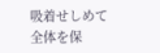吸着せしめて全体を保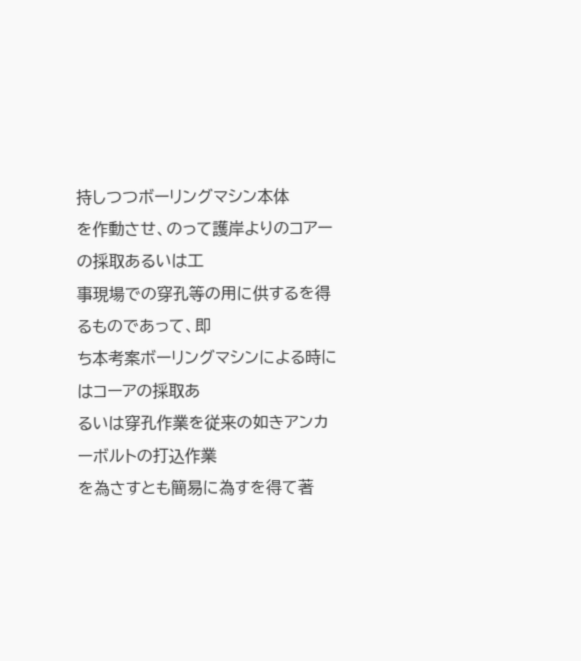持しつつボーリングマシン本体
を作動させ、のって護岸よりのコアーの採取あるいは工
事現場での穿孔等の用に供するを得るものであって、即
ち本考案ボーリングマシンによる時にはコーアの採取あ
るいは穿孔作業を従来の如きアンカーボルトの打込作業
を為さすとも簡易に為すを得て著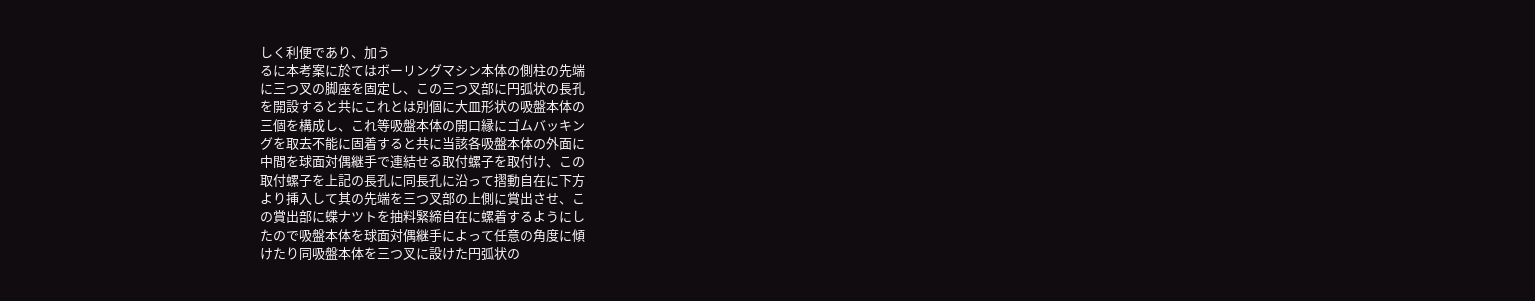しく利便であり、加う
るに本考案に於てはボーリングマシン本体の側柱の先端
に三つ叉の脚座を固定し、この三つ叉部に円弧状の長孔
を開設すると共にこれとは別個に大皿形状の吸盤本体の
三個を構成し、これ等吸盤本体の開口縁にゴムバッキン
グを取去不能に固着すると共に当該各吸盤本体の外面に
中間を球面対偶継手で連結せる取付螺子を取付け、この
取付螺子を上記の長孔に同長孔に沿って摺動自在に下方
より挿入して其の先端を三つ叉部の上側に賞出させ、こ
の賞出部に蝶ナツトを抽料緊締自在に螺着するようにし
たので吸盤本体を球面対偶継手によって任意の角度に傾
けたり同吸盤本体を三つ叉に設けた円弧状の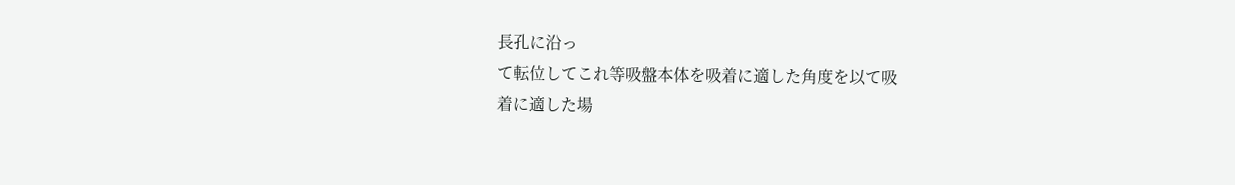長孔に沿っ
て転位してこれ等吸盤本体を吸着に適した角度を以て吸
着に適した場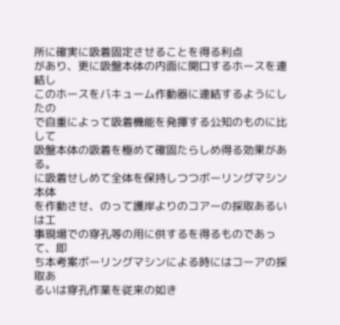所に確実に吸着固定させることを得る利点
があり、更に吸盤本体の内面に開口するホースを連結し
このホースをバキューム作動器に連結するようにしたの
で自重によって吸着機能を発揮する公知のものに比して
吸盤本体の吸着を極めて確固たらしめ得る効果がある。
に吸着せしめて全体を保持しつつボーリングマシン本体
を作動させ、のって護岸よりのコアーの採取あるいは工
事現場での穿孔等の用に供するを得るものであって、即
ち本考案ボーリングマシンによる時にはコーアの採取あ
るいは穿孔作業を従来の如き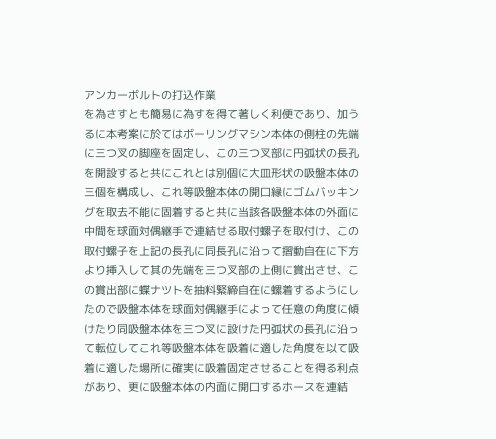アンカーボルトの打込作業
を為さすとも簡易に為すを得て著しく利便であり、加う
るに本考案に於てはボーリングマシン本体の側柱の先端
に三つ叉の脚座を固定し、この三つ叉部に円弧状の長孔
を開設すると共にこれとは別個に大皿形状の吸盤本体の
三個を構成し、これ等吸盤本体の開口縁にゴムバッキン
グを取去不能に固着すると共に当該各吸盤本体の外面に
中間を球面対偶継手で連結せる取付螺子を取付け、この
取付螺子を上記の長孔に同長孔に沿って摺動自在に下方
より挿入して其の先端を三つ叉部の上側に賞出させ、こ
の賞出部に蝶ナツトを抽料緊締自在に螺着するようにし
たので吸盤本体を球面対偶継手によって任意の角度に傾
けたり同吸盤本体を三つ叉に設けた円弧状の長孔に沿っ
て転位してこれ等吸盤本体を吸着に適した角度を以て吸
着に適した場所に確実に吸着固定させることを得る利点
があり、更に吸盤本体の内面に開口するホースを連結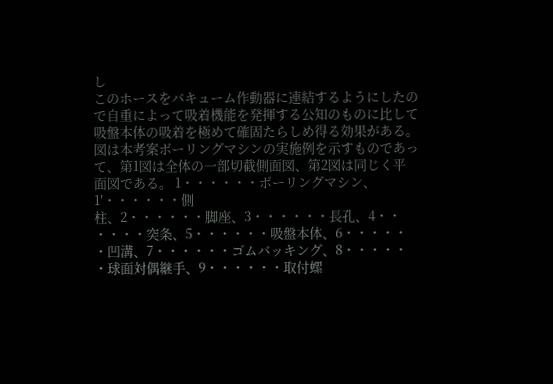し
このホースをバキューム作動器に連結するようにしたの
で自重によって吸着機能を発揮する公知のものに比して
吸盤本体の吸着を極めて確固たらしめ得る効果がある。
図は本考案ボーリングマシンの実施例を示すものであっ
て、第1図は全体の一部切截側面図、第2図は同じく平
面図である。 1・・・・・・ボーリングマシン、1′・・・・・・側
柱、2・・・・・・脚座、3・・・・・・長孔、4・・
・・・・突条、5・・・・・・吸盤本体、6・・・・・
・凹溝、7・・・・・・ゴムバッキング、8・・・・・
・球面対偶継手、9・・・・・・取付螺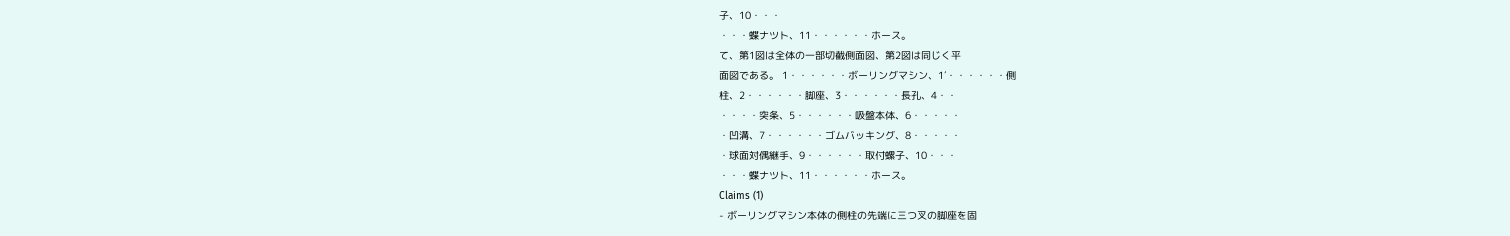子、10・・・
・・・蝶ナツト、11・・・・・・ホース。
て、第1図は全体の一部切截側面図、第2図は同じく平
面図である。 1・・・・・・ボーリングマシン、1′・・・・・・側
柱、2・・・・・・脚座、3・・・・・・長孔、4・・
・・・・突条、5・・・・・・吸盤本体、6・・・・・
・凹溝、7・・・・・・ゴムバッキング、8・・・・・
・球面対偶継手、9・・・・・・取付螺子、10・・・
・・・蝶ナツト、11・・・・・・ホース。
Claims (1)
- ボーリングマシン本体の側柱の先端に三つ叉の脚座を固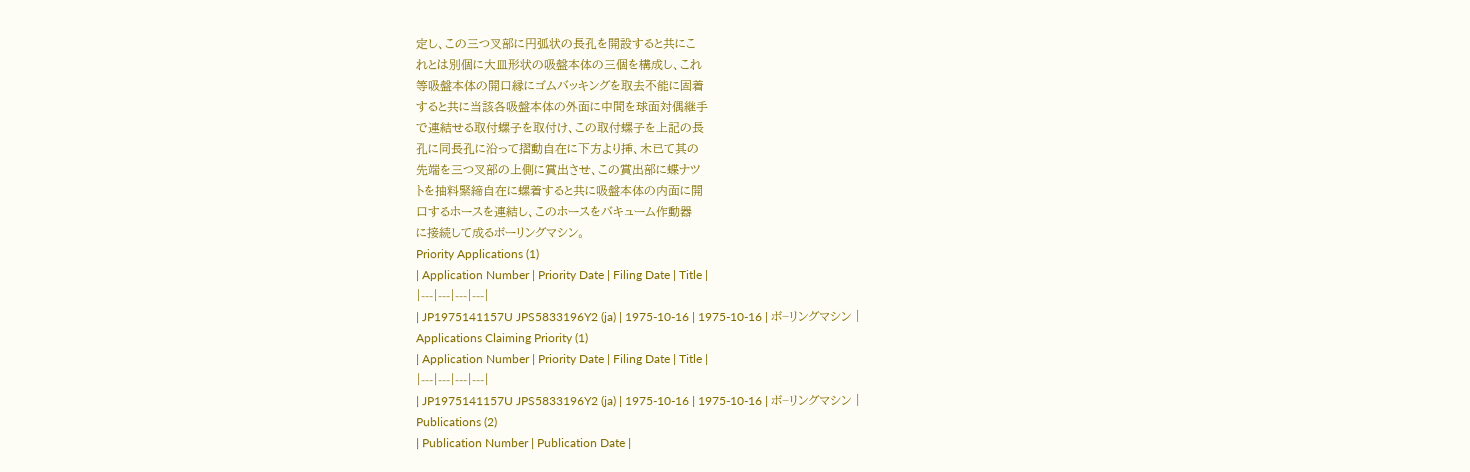定し、この三つ叉部に円弧状の長孔を開設すると共にこ
れとは別個に大皿形状の吸盤本体の三個を構成し、これ
等吸盤本体の開口縁にゴムバッキングを取去不能に固着
すると共に当該各吸盤本体の外面に中間を球面対偶継手
で連結せる取付螺子を取付け、この取付螺子を上記の長
孔に同長孔に沿って摺動自在に下方より挿、木已て其の
先端を三つ叉部の上側に賞出させ、この賞出部に蝶ナツ
トを抽料緊締自在に螺着すると共に吸盤本体の内面に開
口するホースを連結し、このホースをバキューム作動器
に接続して成るボーリングマシン。
Priority Applications (1)
| Application Number | Priority Date | Filing Date | Title |
|---|---|---|---|
| JP1975141157U JPS5833196Y2 (ja) | 1975-10-16 | 1975-10-16 | ボ−リングマシン |
Applications Claiming Priority (1)
| Application Number | Priority Date | Filing Date | Title |
|---|---|---|---|
| JP1975141157U JPS5833196Y2 (ja) | 1975-10-16 | 1975-10-16 | ボ−リングマシン |
Publications (2)
| Publication Number | Publication Date |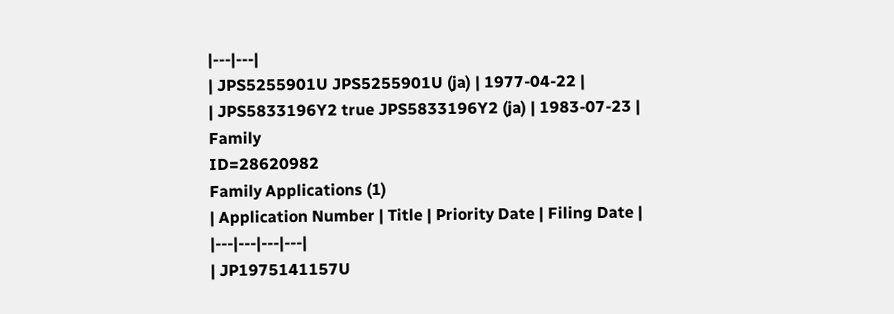|---|---|
| JPS5255901U JPS5255901U (ja) | 1977-04-22 |
| JPS5833196Y2 true JPS5833196Y2 (ja) | 1983-07-23 |
Family
ID=28620982
Family Applications (1)
| Application Number | Title | Priority Date | Filing Date |
|---|---|---|---|
| JP1975141157U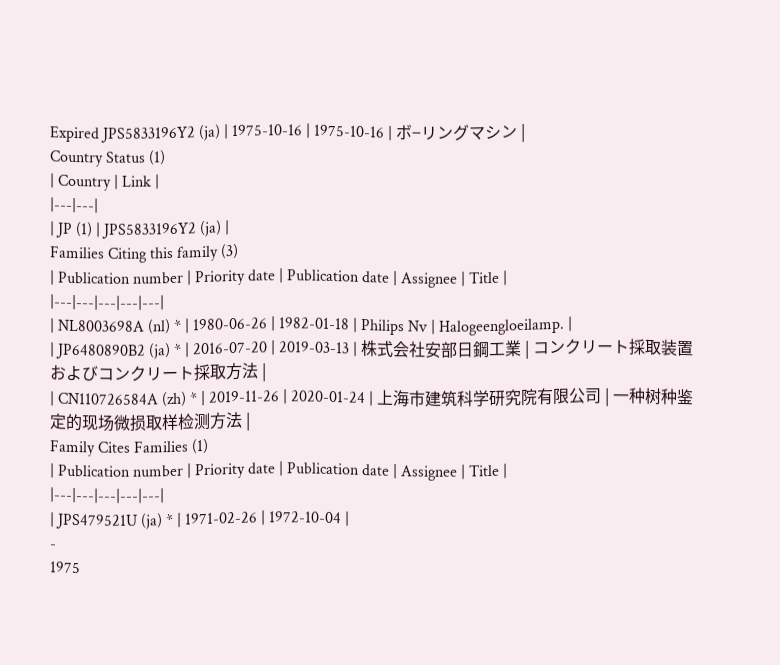Expired JPS5833196Y2 (ja) | 1975-10-16 | 1975-10-16 | ボ−リングマシン |
Country Status (1)
| Country | Link |
|---|---|
| JP (1) | JPS5833196Y2 (ja) |
Families Citing this family (3)
| Publication number | Priority date | Publication date | Assignee | Title |
|---|---|---|---|---|
| NL8003698A (nl) * | 1980-06-26 | 1982-01-18 | Philips Nv | Halogeengloeilamp. |
| JP6480890B2 (ja) * | 2016-07-20 | 2019-03-13 | 株式会社安部日鋼工業 | コンクリート採取装置およびコンクリート採取方法 |
| CN110726584A (zh) * | 2019-11-26 | 2020-01-24 | 上海市建筑科学研究院有限公司 | 一种树种鉴定的现场微损取样检测方法 |
Family Cites Families (1)
| Publication number | Priority date | Publication date | Assignee | Title |
|---|---|---|---|---|
| JPS479521U (ja) * | 1971-02-26 | 1972-10-04 |
-
1975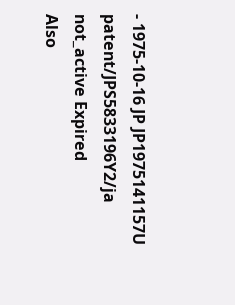- 1975-10-16 JP JP1975141157U patent/JPS5833196Y2/ja not_active Expired
Also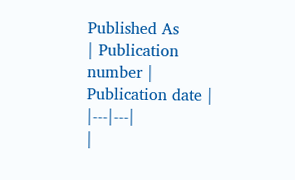Published As
| Publication number | Publication date |
|---|---|
|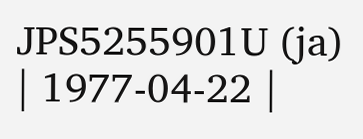JPS5255901U (ja) | 1977-04-22 |